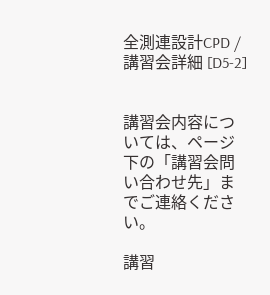全測連設計CPD / 講習会詳細 [D5-2]


講習会内容については、ページ下の「講習会問い合わせ先」までご連絡ください。

講習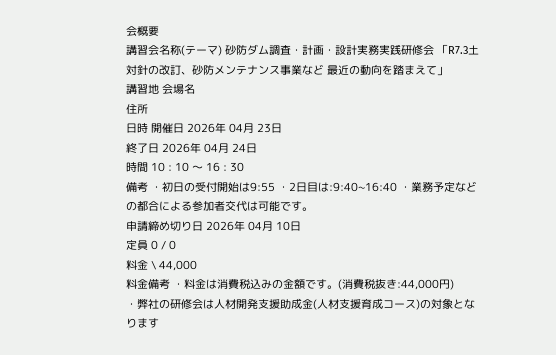会概要
講習会名称(テーマ) 砂防ダム調査・計画・設計実務実践研修会 「R7.3土対針の改訂、砂防メンテナンス事業など 最近の動向を踏まえて」
講習地 会場名
住所
日時 開催日 2026年 04月 23日
終了日 2026年 04月 24日
時間 10 : 10 〜 16 : 30
備考 ・初日の受付開始は9:55 ・2日目は:9:40~16:40 ・業務予定などの都合による参加者交代は可能です。
申請締め切り日 2026年 04月 10日
定員 0 / 0
料金 \ 44,000
料金備考 ・料金は消費税込みの金額です。(消費税抜き:44,000円)
・弊社の研修会は人材開発支援助成金(人材支援育成コース)の対象となります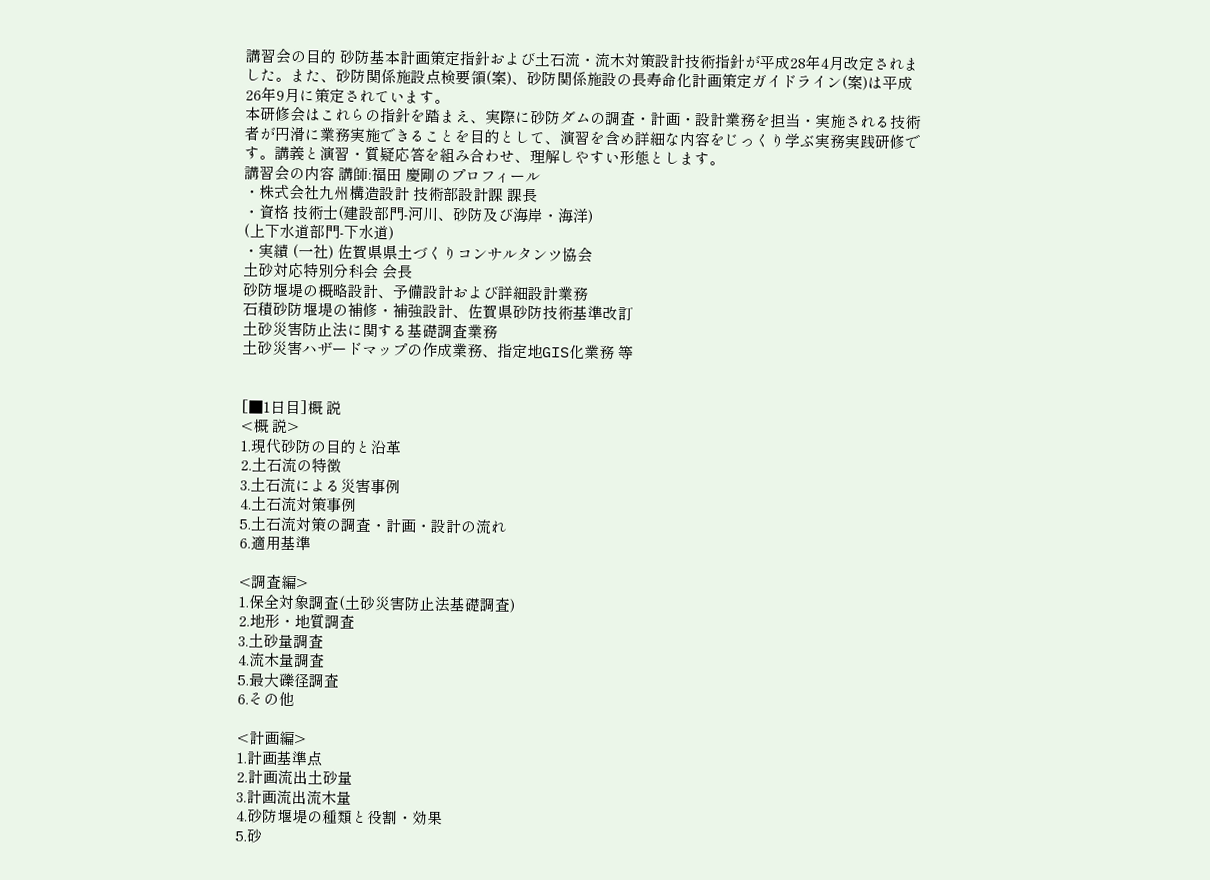講習会の目的 砂防基本計画策定指針および土石流・流木対策設計技術指針が平成28年4月改定されました。また、砂防関係施設点検要領(案)、砂防関係施設の長寿命化計画策定ガイドライン(案)は平成26年9月に策定されています。
本研修会はこれらの指針を踏まえ、実際に砂防ダムの調査・計画・設計業務を担当・実施される技術者が円滑に業務実施できることを目的として、演習を含め詳細な内容をじっくり学ぶ実務実践研修です。講義と演習・質疑応答を組み合わせ、理解しやすい形態とします。
講習会の内容 講師:福田 慶剛のプロフィール
・株式会社九州構造設計 技術部設計課 課長
・資格 技術士(建設部門-河川、砂防及び海岸・海洋)
(上下水道部門-下水道)
・実績 (一社) 佐賀県県土づくりコンサルタンツ協会
土砂対応特別分科会 会長
砂防堰堤の概略設計、予備設計および詳細設計業務
石積砂防堰堤の補修・補強設計、佐賀県砂防技術基準改訂
土砂災害防止法に関する基礎調査業務
土砂災害ハザードマップの作成業務、指定地GIS化業務 等


[■1日目]概 説
<概 説>
1.現代砂防の目的と沿革
2.土石流の特徴
3.土石流による災害事例
4.土石流対策事例
5.土石流対策の調査・計画・設計の流れ
6.適用基準

<調査編>
1.保全対象調査(土砂災害防止法基礎調査)
2.地形・地質調査
3.土砂量調査
4.流木量調査
5.最大礫径調査
6.その他

<計画編>
1.計画基準点
2.計画流出土砂量
3.計画流出流木量
4.砂防堰堤の種類と役割・効果
5.砂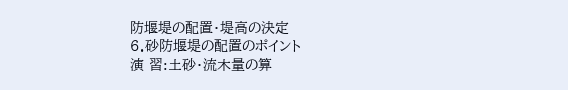防堰堤の配置・堤高の決定
6.砂防堰堤の配置のポイント
演 習:土砂・流木量の算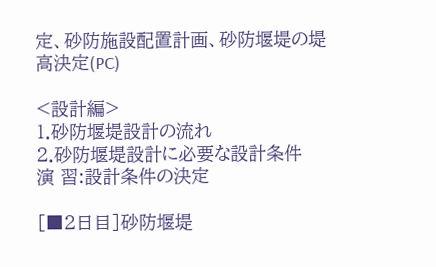定、砂防施設配置計画、砂防堰堤の堤高決定(PC)

<設計編>
1.砂防堰堤設計の流れ
2.砂防堰堤設計に必要な設計条件
演 習:設計条件の決定

[■2日目]砂防堰堤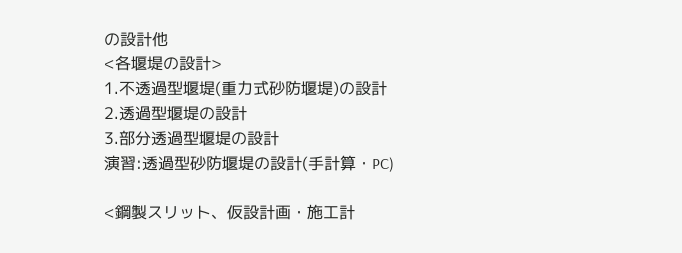の設計他
<各堰堤の設計>
1.不透過型堰堤(重力式砂防堰堤)の設計
2.透過型堰堤の設計
3.部分透過型堰堤の設計
演習:透過型砂防堰堤の設計(手計算・PC)

<鋼製スリット、仮設計画・施工計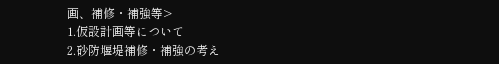画、補修・補強等>
1.仮設計画等について
2.砂防堰堤補修・補強の考え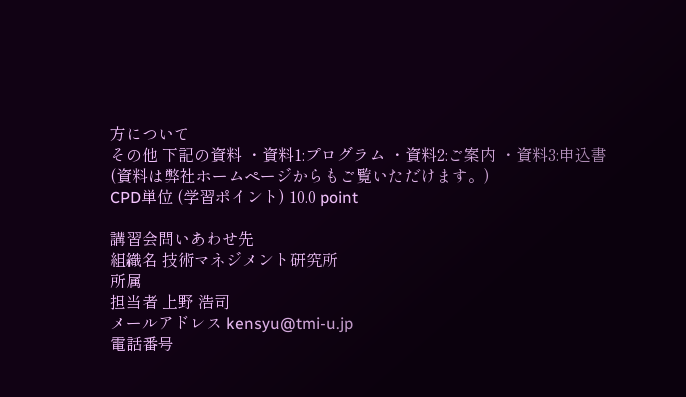方について
その他 下記の資料 ・資料1:プログラム ・資料2:ご案内 ・資料3:申込書
(資料は弊社ホームページからもご覧いただけます。)
CPD単位 (学習ポイント) 10.0 point

講習会問いあわせ先
組織名 技術マネジメント研究所
所属
担当者 上野 浩司
メールアドレス kensyu@tmi-u.jp
電話番号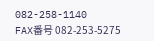082-258-1140
FAX番号 082-253-5275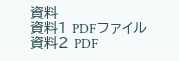資料
資料1 PDFファイル
資料2 PDF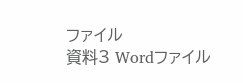ファイル
資料3 Wordファイル